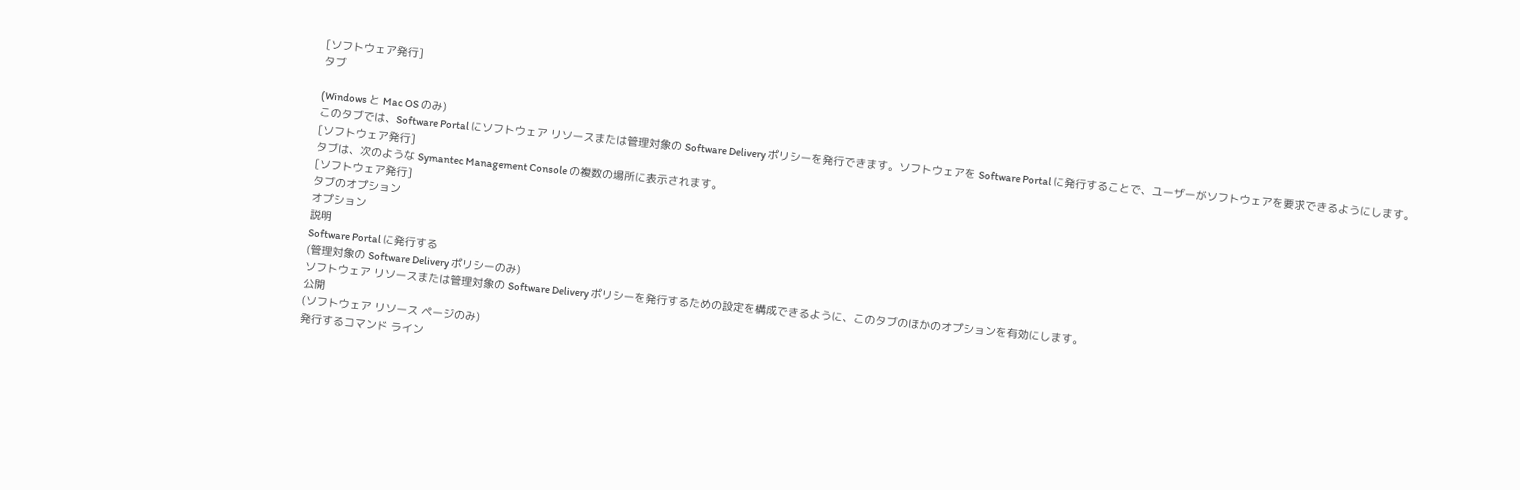[ソフトウェア発行]
タブ

(Windows と Mac OS のみ)
このタブでは、Software Portal にソフトウェア リソースまたは管理対象の Software Delivery ポリシーを発行できます。ソフトウェアを Software Portal に発行することで、ユーザーがソフトウェアを要求できるようにします。
[ソフトウェア発行]
タブは、次のような Symantec Management Console の複数の場所に表示されます。
[ソフトウェア発行]
タブのオプション
オプション
説明
Software Portal に発行する
(管理対象の Software Delivery ポリシーのみ)
ソフトウェア リソースまたは管理対象の Software Delivery ポリシーを発行するための設定を構成できるように、このタブのほかのオプションを有効にします。
公開
(ソフトウェア リソース ページのみ)
発行するコマンド ライン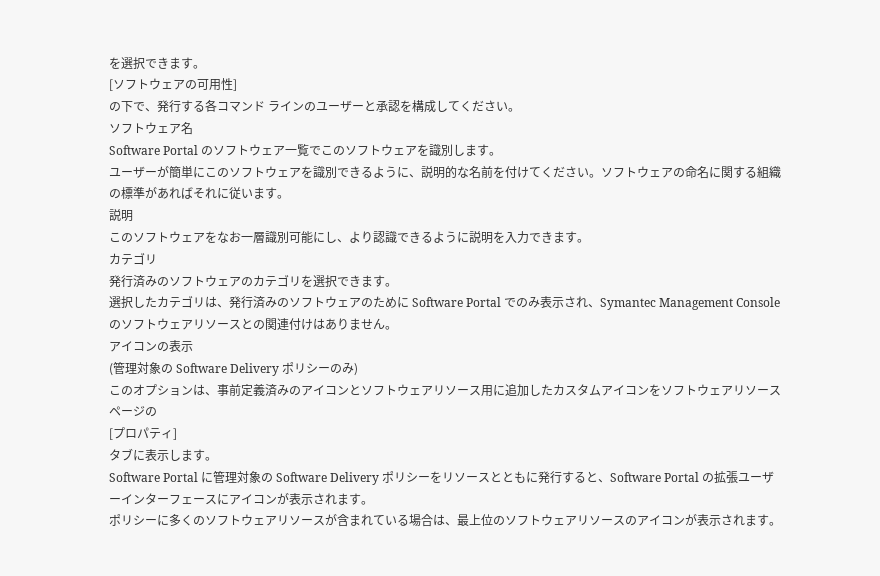を選択できます。
[ソフトウェアの可用性]
の下で、発行する各コマンド ラインのユーザーと承認を構成してください。
ソフトウェア名
Software Portal のソフトウェア一覧でこのソフトウェアを識別します。
ユーザーが簡単にこのソフトウェアを識別できるように、説明的な名前を付けてください。ソフトウェアの命名に関する組織の標準があればそれに従います。
説明
このソフトウェアをなお一層識別可能にし、より認識できるように説明を入力できます。
カテゴリ
発行済みのソフトウェアのカテゴリを選択できます。
選択したカテゴリは、発行済みのソフトウェアのために Software Portal でのみ表示され、Symantec Management Console のソフトウェアリソースとの関連付けはありません。
アイコンの表示
(管理対象の Software Delivery ポリシーのみ)
このオプションは、事前定義済みのアイコンとソフトウェアリソース用に追加したカスタムアイコンをソフトウェアリソースページの
[プロパティ]
タブに表示します。
Software Portal に管理対象の Software Delivery ポリシーをリソースとともに発行すると、Software Portal の拡張ユーザーインターフェースにアイコンが表示されます。
ポリシーに多くのソフトウェアリソースが含まれている場合は、最上位のソフトウェアリソースのアイコンが表示されます。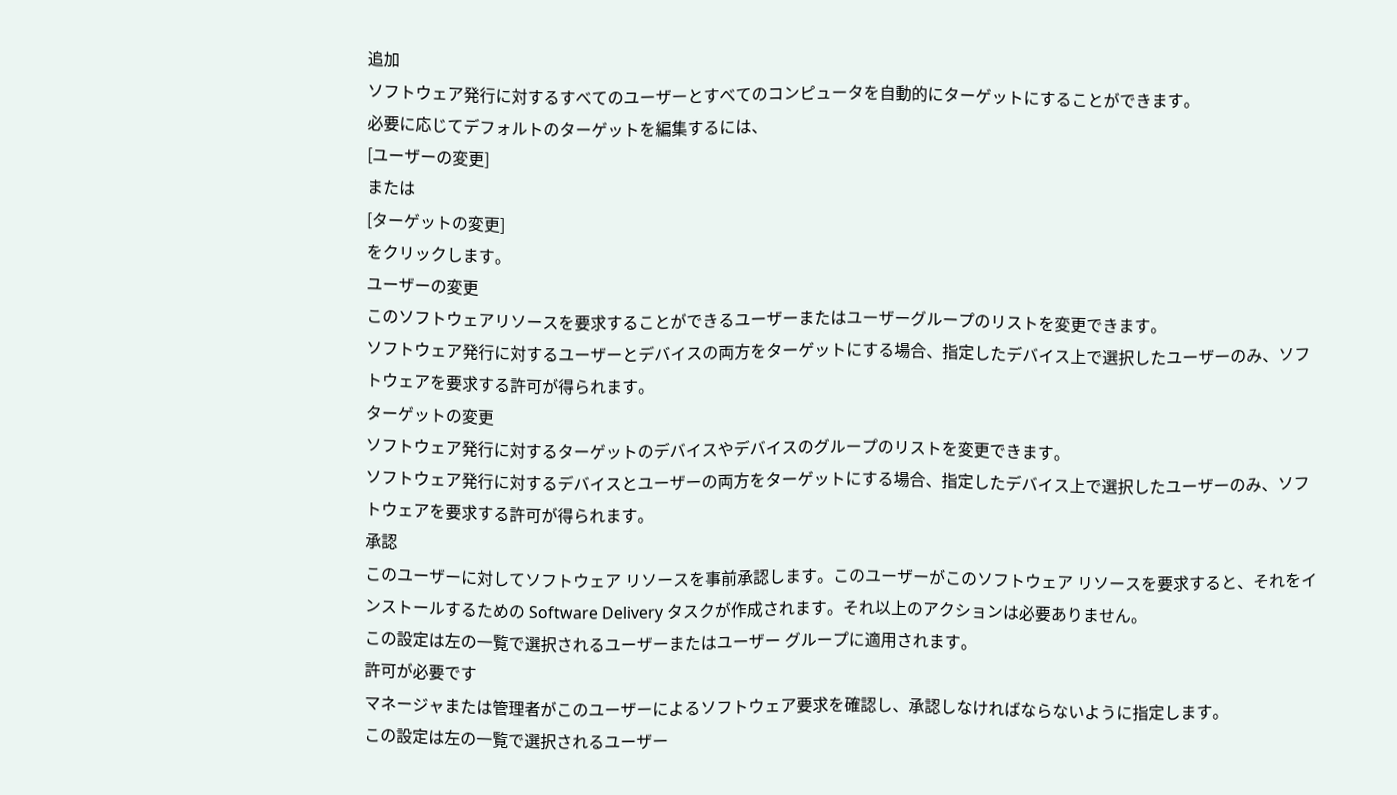追加
ソフトウェア発行に対するすべてのユーザーとすべてのコンピュータを自動的にターゲットにすることができます。
必要に応じてデフォルトのターゲットを編集するには、
[ユーザーの変更]
または
[ターゲットの変更]
をクリックします。
ユーザーの変更
このソフトウェアリソースを要求することができるユーザーまたはユーザーグループのリストを変更できます。
ソフトウェア発行に対するユーザーとデバイスの両方をターゲットにする場合、指定したデバイス上で選択したユーザーのみ、ソフトウェアを要求する許可が得られます。
ターゲットの変更
ソフトウェア発行に対するターゲットのデバイスやデバイスのグループのリストを変更できます。
ソフトウェア発行に対するデバイスとユーザーの両方をターゲットにする場合、指定したデバイス上で選択したユーザーのみ、ソフトウェアを要求する許可が得られます。
承認
このユーザーに対してソフトウェア リソースを事前承認します。このユーザーがこのソフトウェア リソースを要求すると、それをインストールするための Software Delivery タスクが作成されます。それ以上のアクションは必要ありません。
この設定は左の一覧で選択されるユーザーまたはユーザー グループに適用されます。
許可が必要です
マネージャまたは管理者がこのユーザーによるソフトウェア要求を確認し、承認しなければならないように指定します。
この設定は左の一覧で選択されるユーザー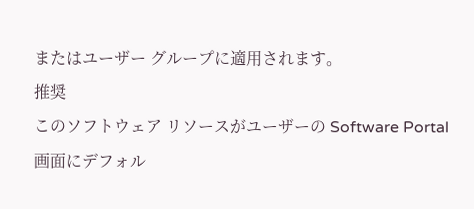またはユーザー グループに適用されます。
推奨
このソフトウェア リソースがユーザーの Software Portal 画面にデフォル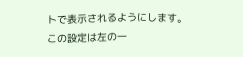トで表示されるようにします。
この設定は左の一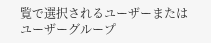覧で選択されるユーザーまたはユーザーグループ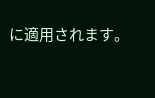に適用されます。